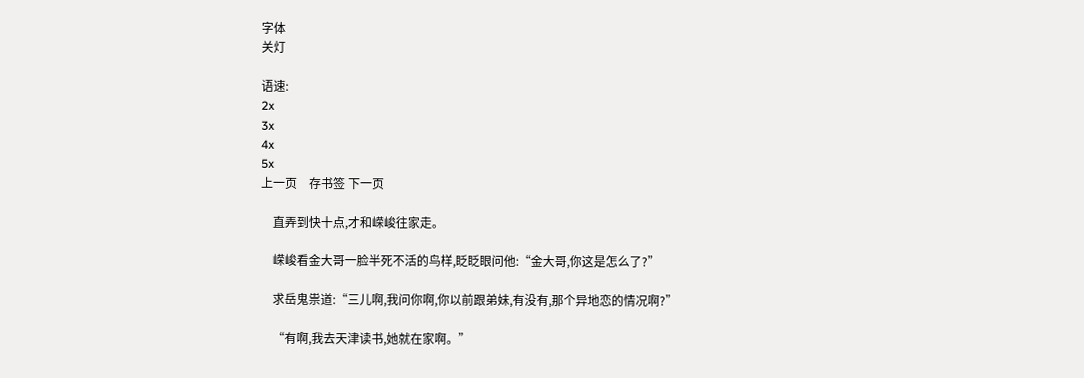字体
关灯

语速:
2x
3x
4x
5x
上一页    存书签 下一页

    直弄到快十点,才和嵘峻往家走。

    嵘峻看金大哥一脸半死不活的鸟样,眨眨眼问他:“金大哥,你这是怎么了?”

    求岳鬼祟道:“三儿啊,我问你啊,你以前跟弟妹,有没有,那个异地恋的情况啊?”

    “有啊,我去天津读书,她就在家啊。”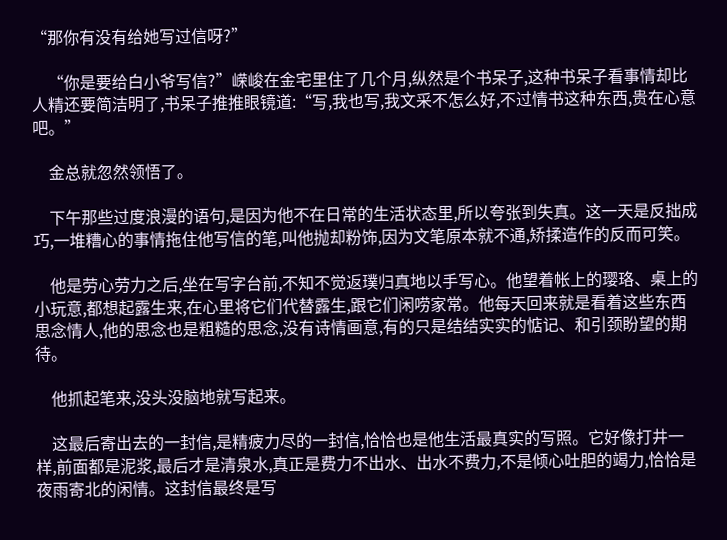“那你有没有给她写过信呀?”

    “你是要给白小爷写信?”嵘峻在金宅里住了几个月,纵然是个书呆子,这种书呆子看事情却比人精还要简洁明了,书呆子推推眼镜道:“写,我也写,我文采不怎么好,不过情书这种东西,贵在心意吧。”

    金总就忽然领悟了。

    下午那些过度浪漫的语句,是因为他不在日常的生活状态里,所以夸张到失真。这一天是反拙成巧,一堆糟心的事情拖住他写信的笔,叫他抛却粉饰,因为文笔原本就不通,矫揉造作的反而可笑。

    他是劳心劳力之后,坐在写字台前,不知不觉返璞归真地以手写心。他望着帐上的璎珞、桌上的小玩意,都想起露生来,在心里将它们代替露生,跟它们闲唠家常。他每天回来就是看着这些东西思念情人,他的思念也是粗糙的思念,没有诗情画意,有的只是结结实实的惦记、和引颈盼望的期待。

    他抓起笔来,没头没脑地就写起来。

    这最后寄出去的一封信,是精疲力尽的一封信,恰恰也是他生活最真实的写照。它好像打井一样,前面都是泥浆,最后才是清泉水,真正是费力不出水、出水不费力,不是倾心吐胆的竭力,恰恰是夜雨寄北的闲情。这封信最终是写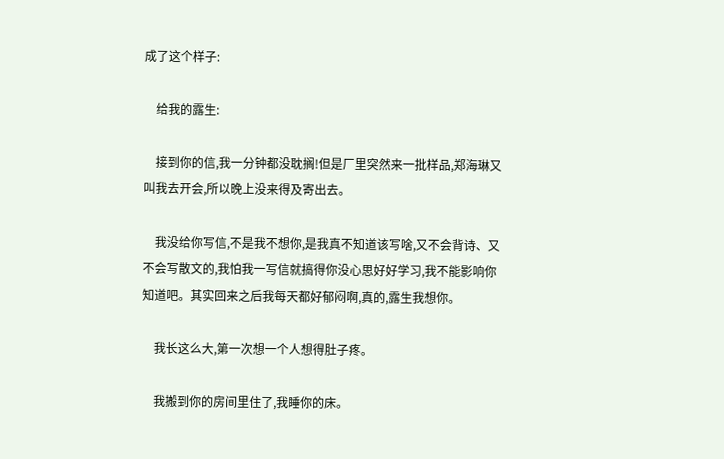成了这个样子:

    给我的露生:

    接到你的信,我一分钟都没耽搁!但是厂里突然来一批样品,郑海琳又叫我去开会,所以晚上没来得及寄出去。

    我没给你写信,不是我不想你,是我真不知道该写啥,又不会背诗、又不会写散文的,我怕我一写信就搞得你没心思好好学习,我不能影响你知道吧。其实回来之后我每天都好郁闷啊,真的,露生我想你。

    我长这么大,第一次想一个人想得肚子疼。

    我搬到你的房间里住了,我睡你的床。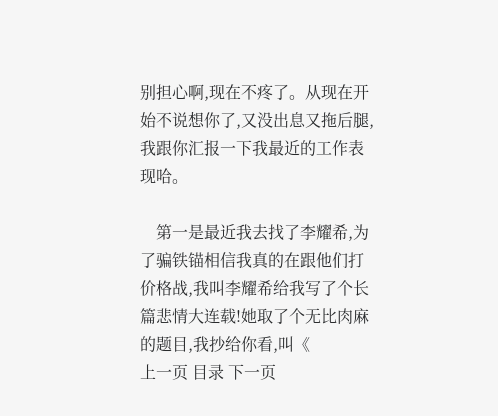别担心啊,现在不疼了。从现在开始不说想你了,又没出息又拖后腿,我跟你汇报一下我最近的工作表现哈。

    第一是最近我去找了李耀希,为了骗铁锚相信我真的在跟他们打价格战,我叫李耀希给我写了个长篇悲情大连载!她取了个无比肉麻的题目,我抄给你看,叫《
上一页 目录 下一页